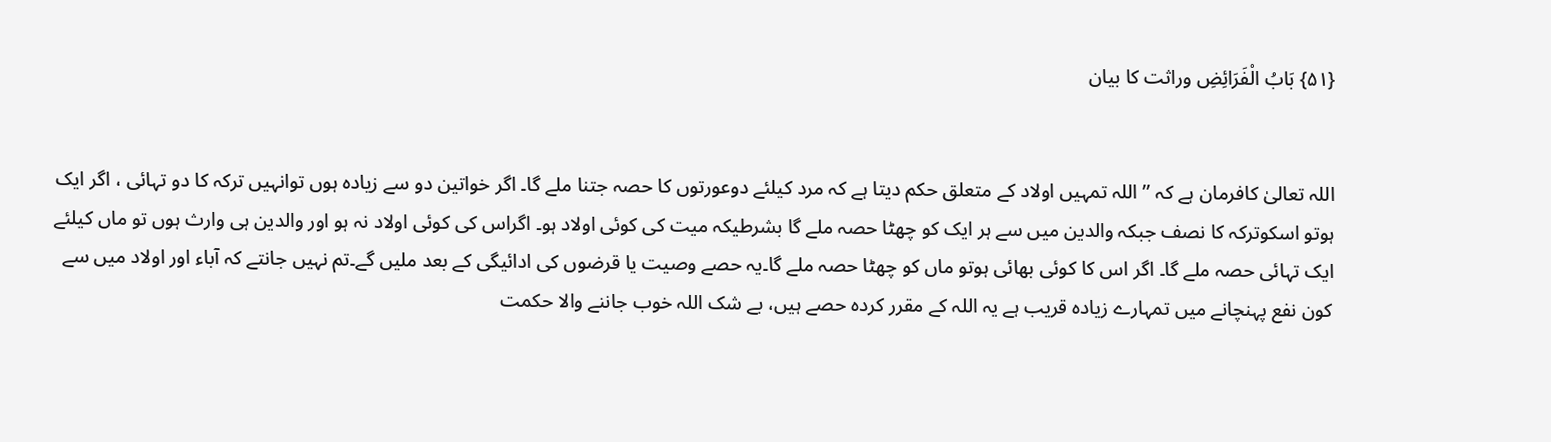{۵۱} بَابُ الْفَرَائِضِ وراثت کا بیان


اللہ تعالیٰ کافرمان ہے کہ ’’اللہ تمہیں اولاد کے متعلق حکم دیتا ہے کہ مرد کیلئے دوعورتوں کا حصہ جتنا ملے گا۔ اگر خواتین دو سے زیادہ ہوں توانہیں ترکہ کا دو تہائی ، اگر ایک ہوتو اسکوترکہ کا نصف جبکہ والدین میں سے ہر ایک کو چھٹا حصہ ملے گا بشرطیکہ میت کی کوئی اولاد ہو۔ اگراس کی کوئی اولاد نہ ہو اور والدین ہی وارث ہوں تو ماں کیلئے ایک تہائی حصہ ملے گا۔ اگر اس کا کوئی بھائی ہوتو ماں کو چھٹا حصہ ملے گا۔یہ حصے وصیت یا قرضوں کی ادائیگی کے بعد ملیں گے۔تم نہیں جانتے کہ آباء اور اولاد میں سے کون نفع پہنچانے میں تمہارے زیادہ قریب ہے یہ اللہ کے مقرر کردہ حصے ہیں، بے شک اللہ خوب جاننے والا حکمت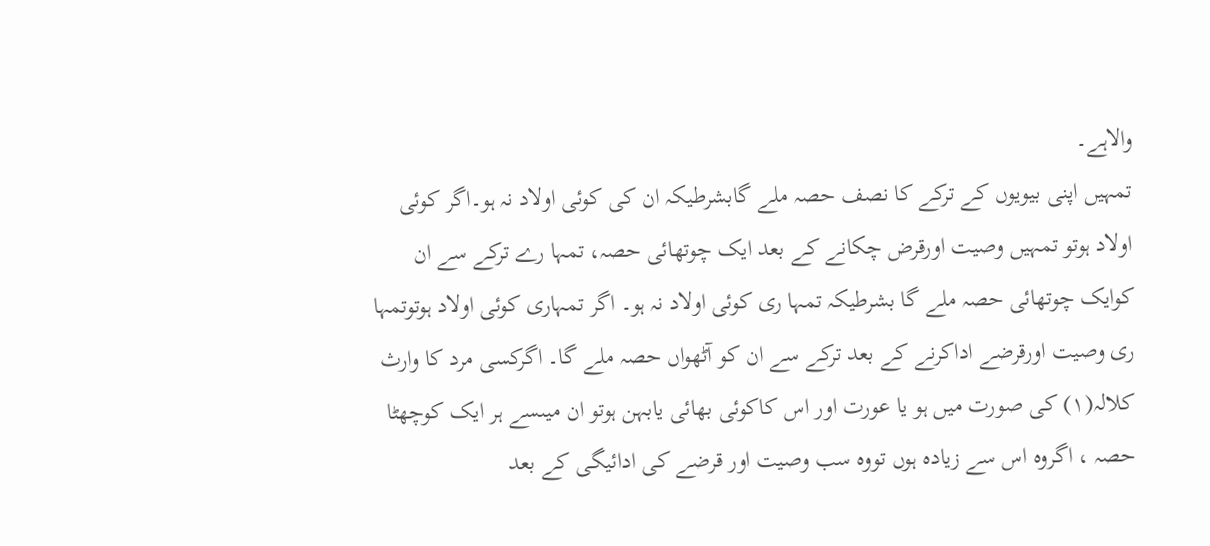والاہے۔
تمہیں اپنی بیویوں کے ترکے کا نصف حصہ ملے گابشرطیکہ ان کی کوئی اولاد نہ ہو۔اگر کوئی اولاد ہوتو تمہیں وصیت اورقرض چکانے کے بعد ایک چوتھائی حصہ، تمہا رے ترکے سے ان کوایک چوتھائی حصہ ملے گا بشرطیکہ تمہا ری کوئی اولاد نہ ہو۔ اگر تمہاری کوئی اولاد ہوتوتمہا ری وصیت اورقرضے اداکرنے کے بعد ترکے سے ان کو آٹھواں حصہ ملے گا۔ اگرکسی مرد کا وارث کلالہ(۱) کی صورت میں ہو یا عورت اور اس کاکوئی بھائی یابہن ہوتو ان میںسے ہر ایک کوچھٹا حصہ ، اگروہ اس سے زیادہ ہوں تووہ سب وصیت اور قرضے کی ادائیگی کے بعد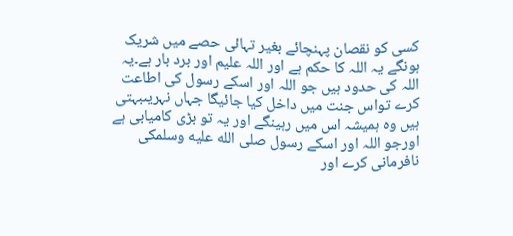کسی کو نقصان پہنچائے بغیر تہائی حصے میں شریک ہونگے یہ اللہ کا حکم ہے اور اللہ علیم اور برد بار ہے۔یہ اللہ کی حدود ہیں جو اللہ اور اسکے رسول کی اطاعت کرے تواس جنت میں داخل کیا جائیگا جہاں نہریںبہتی ہیں وہ ہمیشہ اس میں رہینگے اور یہ تو بڑی کامیابی ہے اورجو اللہ اور اسکے رسول صلى الله عليه وسلمکی نافرمانی کرے اور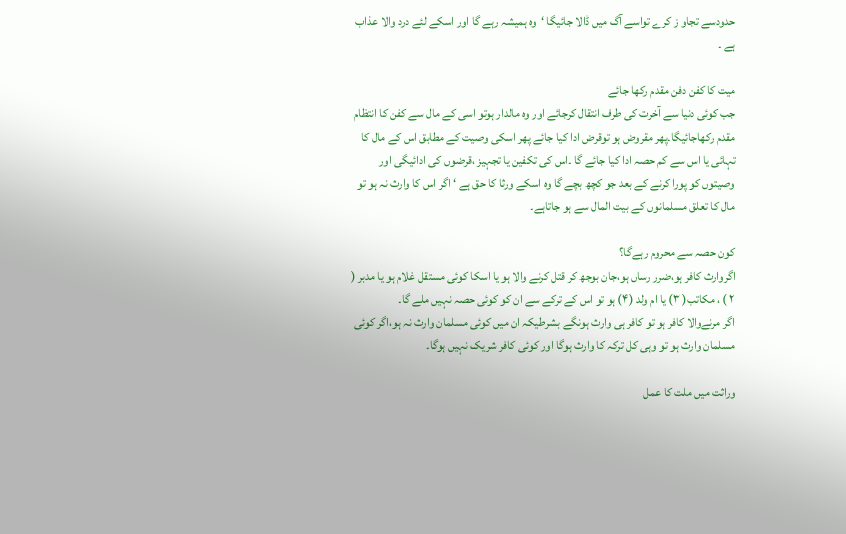حدودسے تجاو ز کرے تواسے آگ میں ڈالا جائیگا ‘وہ ہمیشہ رہے گا اور اسکے لئے درد والا عذاب ہے ۔

میت کا کفن دفن مقدم رکھا جائے
جب کوئی دنیا سے آخرت کی طرف انتقال کرجائے اور وہ مالدار ہوتو اسی کے مال سے کفن کا انتظام مقدم رکھاجائیگا۔پھر مقروض ہو توقرض ادا کیا جائے پھر اسکی وصیت کے مطابق اس کے مال کا تہائی یا اس سے کم حصہ ادا کیا جائے گا ۔اس کی تکفین یا تجہیز ،قرضوں کی ادائیگی اور وصیتوں کو پورا کرنے کے بعد جو کچھ بچے گا وہ اسکے ورثا کا حق ہے ‘ اگر اس کا وارث نہ ہو تو مال کا تعلق مسلمانوں کے بیت المال سے ہو جاتاہے۔

کون حصہ سے محروم رہےگا؟
اگروارث کافر ہو،ضرر رساں ہو،جان بوجھ کر قتل کرنے والا ہو یا اسکا کوئی مستقل غلام ہو یا مدبر ( ۲ ) ، مکاتب( ۳) یا ام ولد (۴) ہو تو اس کے ترکے سے ان کو کوئی حصہ نہیں ملے گا۔
اگر مرنےوالا کافر ہو تو کافر ہی وارث ہونگے بشرطیکہ ان میں کوئی مسلمان وارث نہ ہو،اگر کوئی مسلمان وارث ہو تو وہی کل ترکہ کا وارث ہوگا اور کوئی کافر شریک نہیں ہوگا۔

وراثت میں ملت کا عمل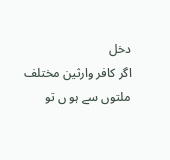دخل
اگر کافر وارثین مختلف ملتوں سے ہو ں تو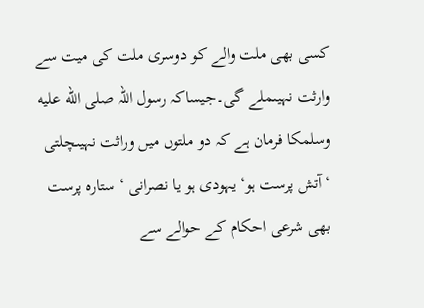کسی بھی ملت والے کو دوسری ملت کی میت سے وارثت نہیںملے گی۔جیساکہ رسول اللہ صلى الله عليه وسلمکا فرمان ہے کہ دو ملتوں میں وراثت نہیںچلتی ‘آتش پرست ہو‘ یہودی ہو یا نصرانی ‘ ستارہ پرست بھی شرعی احکام کے حوالے سے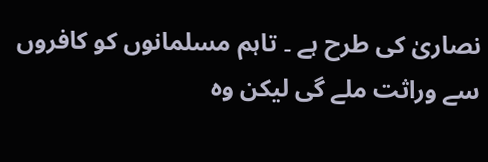نصاریٰ کی طرح ہے ۔ تاہم مسلمانوں کو کافروں سے وراثت ملے گی لیکن وہ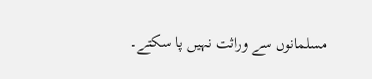مسلمانوں سے وراثت نہیں پا سکتے۔